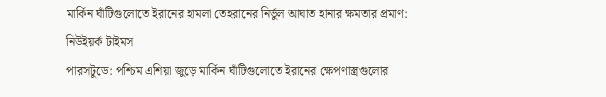মার্কিন ঘাঁটিগুলোতে ইরানের হামলা তেহরানের নির্ভুল আঘাত হানার ক্ষমতার প্রমাণ: নিউইয়র্ক টাইমস
পারসটুডে: পশ্চিম এশিয়া জুড়ে মার্কিন ঘাঁটিগুলোতে ইরানের ক্ষেপণাস্ত্রগুলোর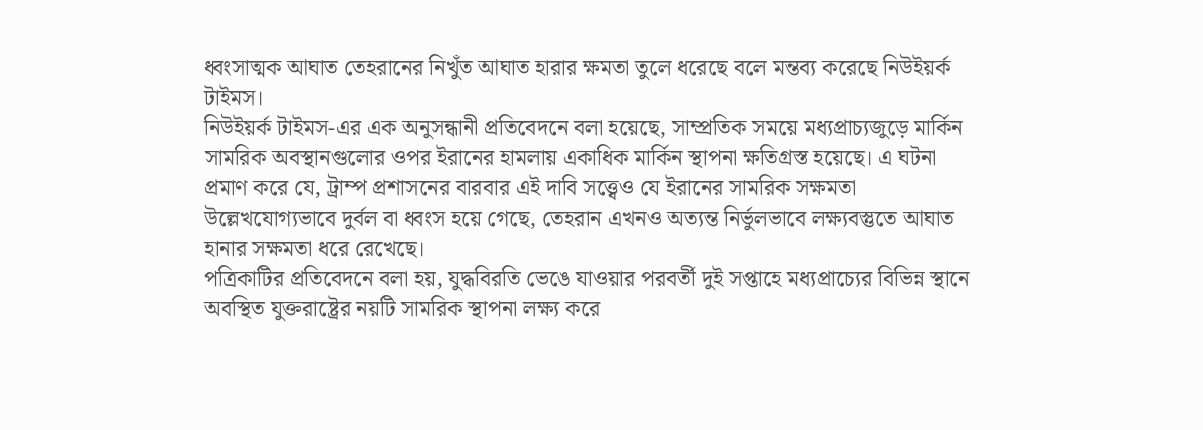ধ্বংসাত্মক আঘাত তেহরানের নিখুঁত আঘাত হারার ক্ষমতা তুলে ধরেছে বলে মন্তব্য করেছে নিউইয়র্ক টাইমস।
নিউইয়র্ক টাইমস-এর এক অনুসন্ধানী প্রতিবেদনে বলা হয়েছে, সাম্প্রতিক সময়ে মধ্যপ্রাচ্যজুড়ে মার্কিন সামরিক অবস্থানগুলোর ওপর ইরানের হামলায় একাধিক মার্কিন স্থাপনা ক্ষতিগ্রস্ত হয়েছে। এ ঘটনা প্রমাণ করে যে, ট্রাম্প প্রশাসনের বারবার এই দাবি সত্ত্বেও যে ইরানের সামরিক সক্ষমতা উল্লেখযোগ্যভাবে দুর্বল বা ধ্বংস হয়ে গেছে, তেহরান এখনও অত্যন্ত নির্ভুলভাবে লক্ষ্যবস্তুতে আঘাত হানার সক্ষমতা ধরে রেখেছে।
পত্রিকাটির প্রতিবেদনে বলা হয়, যুদ্ধবিরতি ভেঙে যাওয়ার পরবর্তী দুই সপ্তাহে মধ্যপ্রাচ্যের বিভিন্ন স্থানে অবস্থিত যুক্তরাষ্ট্রের নয়টি সামরিক স্থাপনা লক্ষ্য করে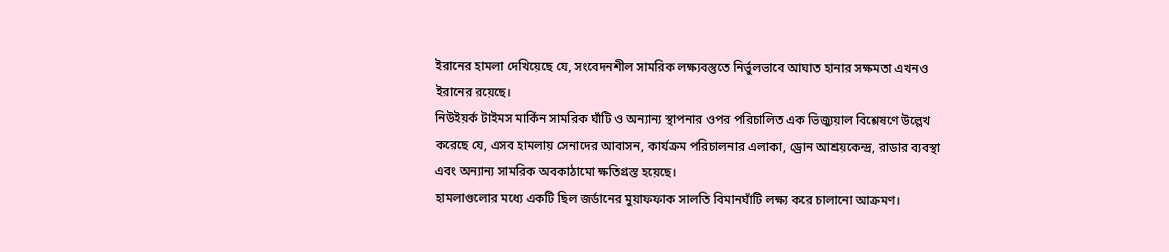ইরানের হামলা দেখিয়েছে যে, সংবেদনশীল সামরিক লক্ষ্যবস্তুতে নির্ভুলভাবে আঘাত হানার সক্ষমতা এখনও ইরানের রয়েছে।
নিউইয়র্ক টাইমস মার্কিন সামরিক ঘাঁটি ও অন্যান্য স্থাপনার ওপর পরিচালিত এক ভিজ্যুয়াল বিশ্লেষণে উল্লেখ করেছে যে, এসব হামলায় সেনাদের আবাসন, কার্যক্রম পরিচালনার এলাকা, ড্রোন আশ্রয়কেন্দ্র, রাডার ব্যবস্থা এবং অন্যান্য সামরিক অবকাঠামো ক্ষতিগ্রস্ত হয়েছে।
হামলাগুলোর মধ্যে একটি ছিল জর্ডানের মুয়াফফাক সালতি বিমানঘাঁটি লক্ষ্য করে চালানো আক্রমণ।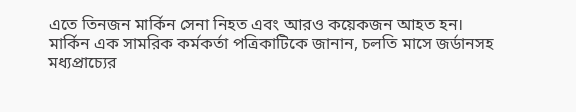এতে তিনজন মার্কিন সেনা নিহত এবং আরও কয়েকজন আহত হন।
মার্কিন এক সামরিক কর্মকর্তা পত্রিকাটিকে জানান, চলতি মাসে জর্ডানসহ মধ্যপ্রাচ্যের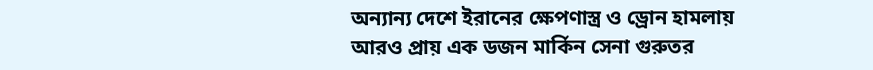অন্যান্য দেশে ইরানের ক্ষেপণাস্ত্র ও ড্রোন হামলায় আরও প্রায় এক ডজন মার্কিন সেনা গুরুতর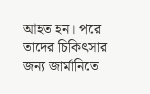আহত হন। পরে তাদের চিকিৎসার জন্য জার্মানিতে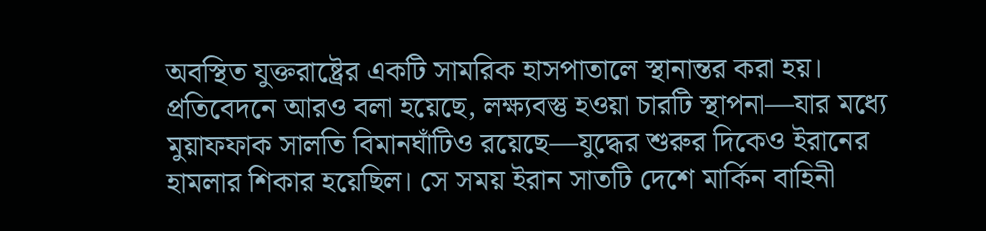অবস্থিত যুক্তরাষ্ট্রের একটি সামরিক হাসপাতালে স্থানান্তর করা হয়।
প্রতিবেদনে আরও বলা হয়েছে, লক্ষ্যবস্তু হওয়া চারটি স্থাপনা—যার মধ্যে মুয়াফফাক সালতি বিমানঘাঁটিও রয়েছে—যুদ্ধের শুরুর দিকেও ইরানের হামলার শিকার হয়েছিল। সে সময় ইরান সাতটি দেশে মার্কিন বাহিনী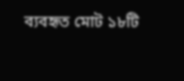ব্যবহৃত মোট ১৮টি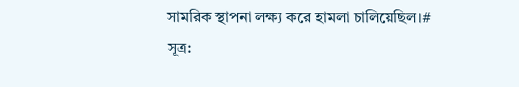সামরিক স্থাপনা লক্ষ্য করে হামলা চালিয়েছিল।#
সূত্র: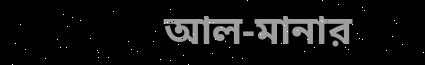আল-মানার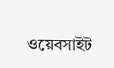ওয়েবসাইট